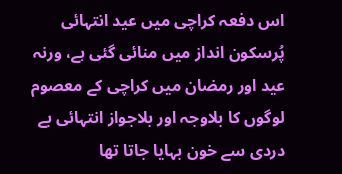اس دفعہ کراچی میں عید انتہائی پُرسکون انداز میں منائی گئی ہے، ورنہ عید اور رمضان میں کراچی کے معصوم لوگوں کا بلاوجہ اور بلاجواز انتہائی بے دردی سے خون بہایا جاتا تھا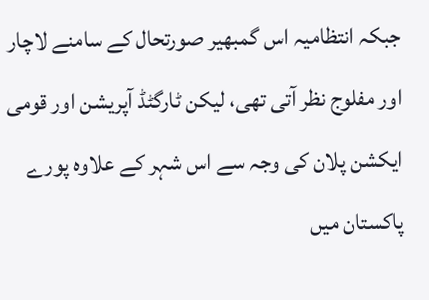جبکہ انتظامیہ اس گمبھیر صورتحال کے سامنے لاچار اور مفلوج نظر آتی تھی، لیکن ٹارگٹڈ آپریشن اور قومی ایکشن پلان کی وجہ سے اس شہر کے علاوہ پورے پاکستان میں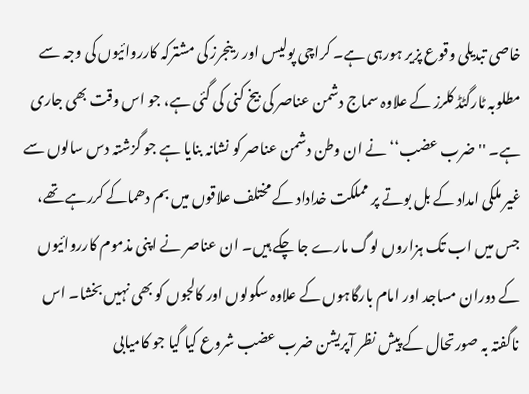خاصی تبدیلی وقوع پزیر ہورہی ہے۔ کراچی پولیس اور رینجرز کی مشترکہ کارروائیوں کی وجہ سے مطلوبہ ٹارگٹڈ کلرز کے علاوہ سماج دشمن عناصر کی بیخ کنی کی گئی ہے، جو اس وقت بھی جاری ہے۔ ''ضرب عضب‘‘ نے ان وطن دشمن عناصر کو نشانہ بنایا ہے جو گزشتہ دس سالوں سے غیر ملکی امداد کے بل بوتے پر مملکت خداداد کے مختلف علاقوں میں بم دھماکے کررہے تھے، جس میں اب تک ہزاروں لوگ مارے جا چکے ہیں۔ ان عناصر نے اپنی مذموم کارروائیوں کے دوران مساجد اور امام بارگاہوں کے علاوہ سکولوں اور کالجوں کو بھی نہیں بخشا۔ اس ناگفتہ بہ صورتحال کے پیش نظر آپریشن ضرب عضب شروع کیا گیا جو کامیابی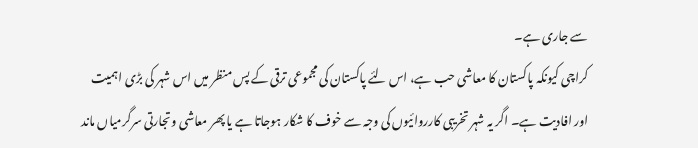سے جاری ہے۔
کراچی کیونکہ پاکستان کا معاشی حب ہے، اس لئے پاکستان کی مجموعی ترقی کے پس منظر میں اس شہر کی بڑی اہمیت اور افادیت ہے۔ اگر یہ شہر تخریبی کارروائیوں کی وجہ سے خوف کا شکار ہوجاتا ہے یا پھر معاشی وتجارتی سرگرمیاں ماند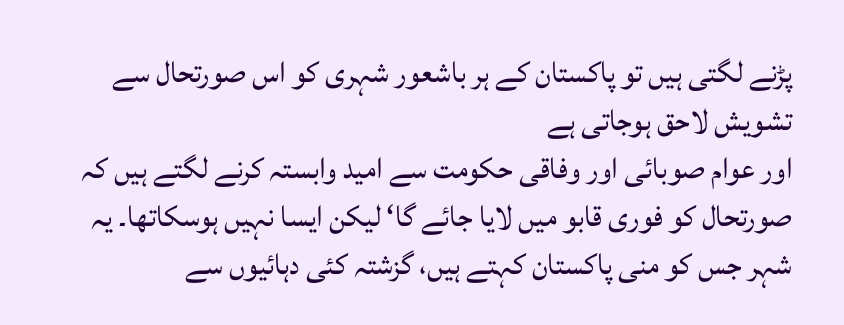پڑنے لگتی ہیں تو پاکستان کے ہر باشعور شہری کو اس صورتحال سے تشویش لاحق ہوجاتی ہے
اور عوام صوبائی اور وفاقی حکومت سے امید وابستہ کرنے لگتے ہیں کہ صورتحال کو فوری قابو میں لایا جائے گا‘ لیکن ایسا نہیں ہوسکاتھا۔ یہ شہر جس کو منی پاکستان کہتے ہیں، گزشتہ کئی دہائیوں سے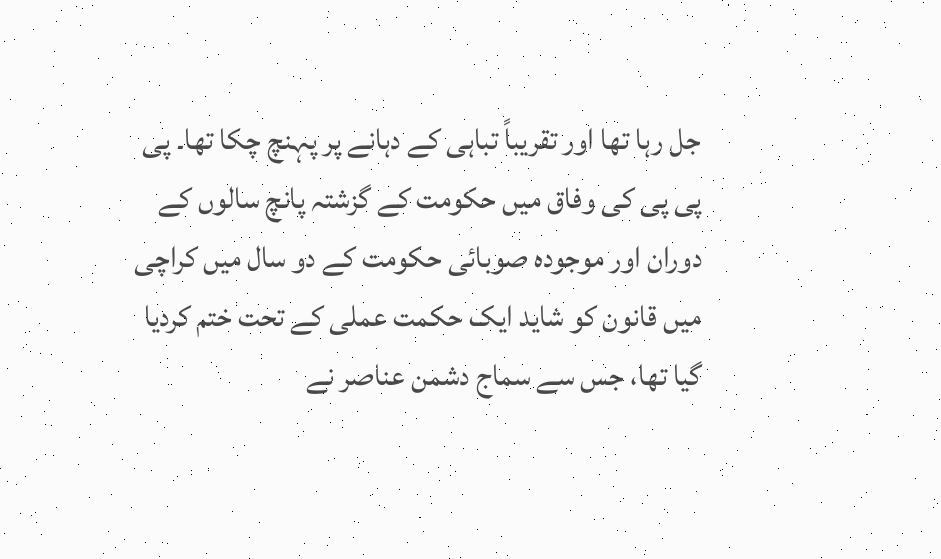جل رہا تھا اور تقریباً تباہی کے دہانے پر پہنچ چکا تھا۔ پی پی پی کی وفاق میں حکومت کے گزشتہ پانچ سالوں کے دوران اور موجودہ صوبائی حکومت کے دو سال میں کراچی میں قانون کو شاید ایک حکمت عملی کے تحت ختم کردیا گیا تھا، جس سے سماج دشمن عناصر نے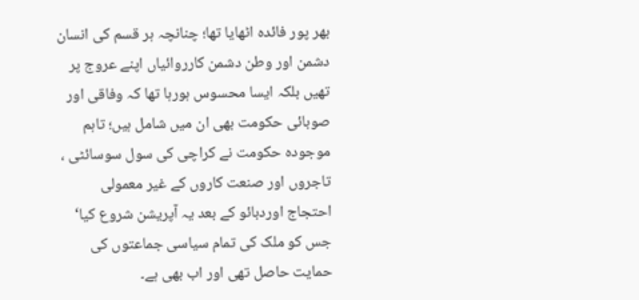بھر پور فائدہ اٹھایا تھا؛ چنانچہ ہر قسم کی انسان دشمن اور وطن دشمن کارروائیاں اپنے عروج پر تھیں بلکہ ایسا محسوس ہورہا تھا کہ وفاقی اور صوبائی حکومت بھی ان میں شامل ہیں؛ تاہم موجودہ حکومت نے کراچی کی سول سوسائٹی ، تاجروں اور صنعت کاروں کے غیر معمولی احتجاج اوردبائو کے بعد یہ آپریشن شروع کیا‘ جس کو ملک کی تمام سیاسی جماعتوں کی حمایت حاصل تھی اور اب بھی ہے۔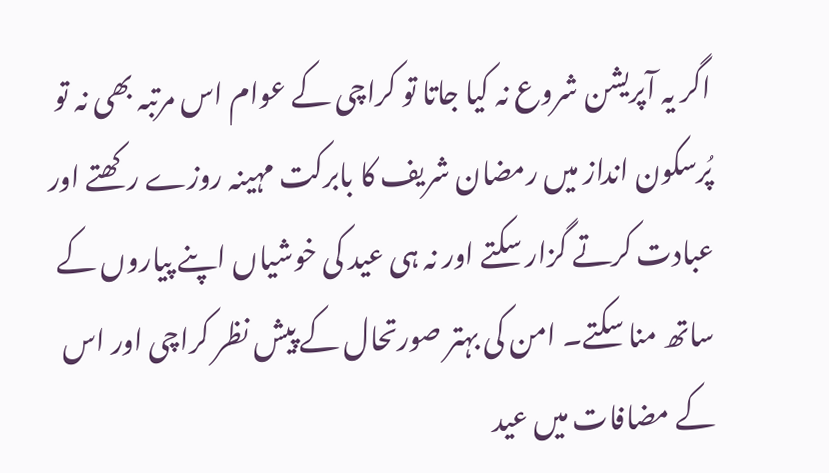اگر یہ آپریشن شروع نہ کیا جاتا تو کراچی کے عوام اس مرتبہ بھی نہ تو پُرسکون انداز میں رمضان شریف کا بابرکت مہینہ روزے رکھتے اور عبادت کرتے گزار سکتے اور نہ ہی عید کی خوشیاں اپنے پیاروں کے ساتھ منا سکتے۔ امن کی بہتر صورتحال کے پیش نظر کراچی اور اس
کے مضافات میں عید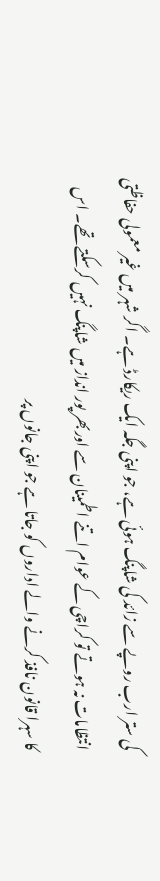کی ستر ارب روپے سے زائد کی شاپنگ ہوئی ہے، جو اپنی جگہ ایک ریکارڈ ہے۔ اگر شہر میں غیر معمولی حفاظتی انتظامات نہ ہوتے تو کراچی کے عوام اتنے اطمینان سے اوربھر پور انداز میں شاپنگ نہیں کرسکتے تھے۔ اس کا سہرا قانون نافذ کرنے والے اداروں کو جاتا ہے جو اپنی جانوں پر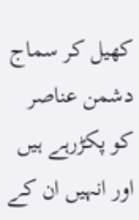کھیل کر سماج دشمن عناصر کو پکڑرہے ہیں اور انہیں ان کے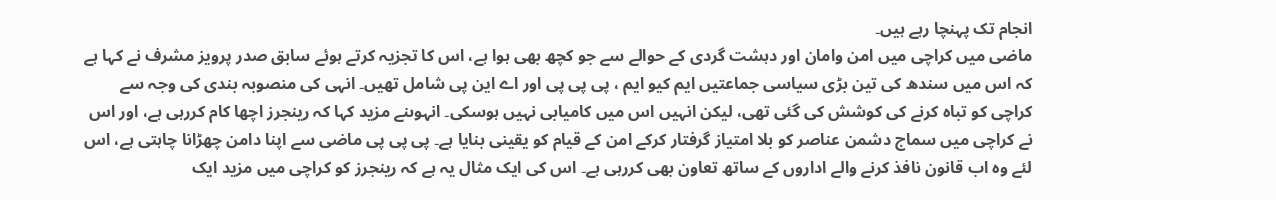انجام تک پہنچا رہے ہیں۔
ماضی میں کراچی میں امن وامان اور دہشت گردی کے حوالے سے جو کچھ بھی ہوا ہے، اس کا تجزیہ کرتے ہوئے سابق صدر پرویز مشرف نے کہا ہے کہ اس میں سندھ کی تین بڑی سیاسی جماعتیں ایم کیو ایم ، پی پی پی اور اے این پی شامل تھیں۔ انہی کی منصوبہ بندی کی وجہ سے کراچی کو تباہ کرنے کی کوشش کی گئی تھی، لیکن انہیں اس میں کامیابی نہیں ہوسکی۔ انہوںنے مزید کہا کہ رینجرز اچھا کام کررہی ہے، اور اس نے کراچی میں سماج دشمن عناصر کو بلا امتیاز گرفتار کرکے امن کے قیام کو یقینی بنایا ہے۔ پی پی پی ماضی سے اپنا دامن چھڑانا چاہتی ہے، اس لئے وہ اب قانون نافذ کرنے والے اداروں کے ساتھ تعاون بھی کررہی ہے۔ اس کی ایک مثال یہ ہے کہ رینجرز کو کراچی میں مزید ایک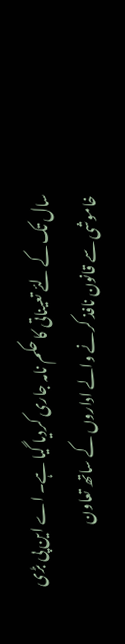سال تک کے لئے تعیناتی کا حکم نامہ جاری کردیا گیا ہے۔ اے این پی بڑی خاموشی سے قانون نافذ کرنے والے اداروں کے ساتھ تعاون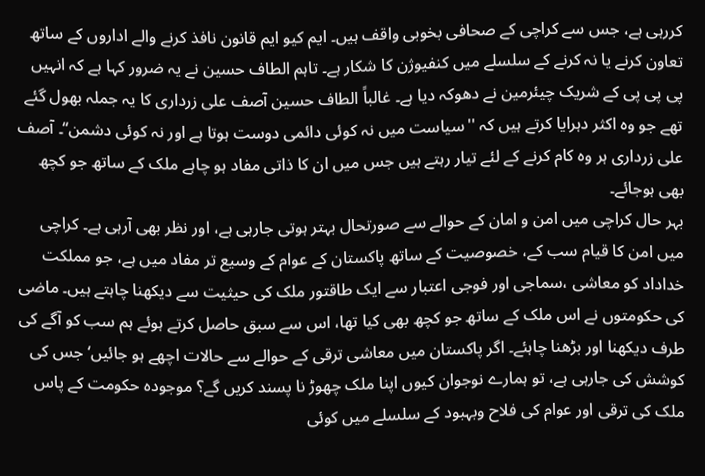کررہی ہے، جس سے کراچی کے صحافی بخوبی واقف ہیں۔ ایم کیو ایم قانون نافذ کرنے والے اداروں کے ساتھ تعاون کرنے یا نہ کرنے کے سلسلے میں کنفیوژن کا شکار ہے۔ تاہم الطاف حسین نے یہ ضرور کہا ہے کہ انہیں پی پی پی کے شریک چیئرمین نے دھوکہ دیا ہے۔ غالباً الطاف حسین آصف علی زرداری کا یہ جملہ بھول گئے تھے جو وہ اکثر دہرایا کرتے ہیں کہ ''سیاست میں نہ کوئی دائمی دوست ہوتا ہے اور نہ کوئی دشمن‘‘۔ آصف علی زرداری ہر وہ کام کرنے کے لئے تیار رہتے ہیں جس میں ان کا ذاتی مفاد ہو چاہے ملک کے ساتھ جو کچھ بھی ہوجائے۔
بہر حال کراچی میں امن و امان کے حوالے سے صورتحال بہتر ہوتی جارہی ہے، اور نظر بھی آرہی ہے۔ کراچی میں امن کا قیام سب کے، خصوصیت کے ساتھ پاکستان کے عوام کے وسیع تر مفاد میں ہے، جو مملکت خداداد کو معاشی ،سماجی اور فوجی اعتبار سے ایک طاقتور ملک کی حیثیت سے دیکھنا چاہتے ہیں۔ ماضی کی حکومتوں نے اس ملک کے ساتھ جو کچھ بھی کیا تھا، اس سے سبق حاصل کرتے ہوئے ہم سب کو آگے کی طرف دیکھنا اور بڑھنا چاہئے۔ اگر پاکستان میں معاشی ترقی کے حوالے سے حالات اچھے ہو جائیں‘ جس کی کوشش کی جارہی ہے، تو ہمارے نوجوان کیوں اپنا ملک چھوڑ نا پسند کریں گے؟ موجودہ حکومت کے پاس ملک کی ترقی اور عوام کی فلاح وبہبود کے سلسلے میں کوئی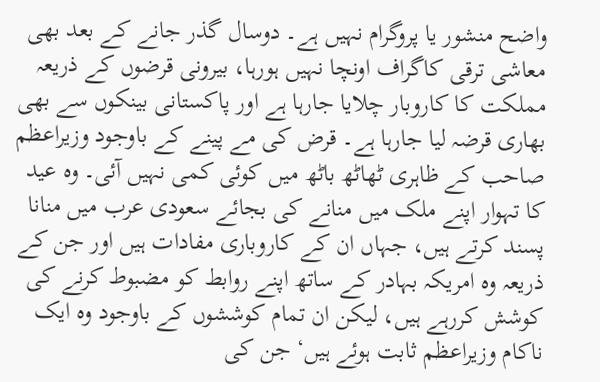واضح منشور یا پروگرام نہیں ہے۔ دوسال گذر جانے کے بعد بھی معاشی ترقی کاگراف اونچا نہیں ہورہا، بیرونی قرضوں کے ذریعہ مملکت کا کاروبار چلایا جارہا ہے اور پاکستانی بینکوں سے بھی بھاری قرضہ لیا جارہا ہے۔ قرض کی مے پینے کے باوجود وزیراعظم صاحب کے ظاہری ٹھاٹھ باٹھ میں کوئی کمی نہیں آئی۔ وہ عید کا تہوار اپنے ملک میں منانے کی بجائے سعودی عرب میں منانا پسند کرتے ہیں، جہاں ان کے کاروباری مفادات ہیں اور جن کے ذریعہ وہ امریکہ بہادر کے ساتھ اپنے روابط کو مضبوط کرنے کی کوشش کررہے ہیں، لیکن ان تمام کوششوں کے باوجود وہ ایک ناکام وزیراعظم ثابت ہوئے ہیں‘ جن کی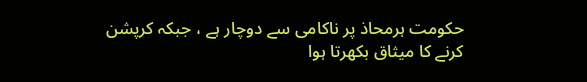حکومت ہرمحاذ پر ناکامی سے دوچار ہے ، جبکہ کرپشن کرنے کا میثاق بکھرتا ہوا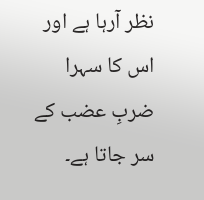نظر آرہا ہے اور اس کا سہرا ضربِ عضب کے سر جاتا ہے۔